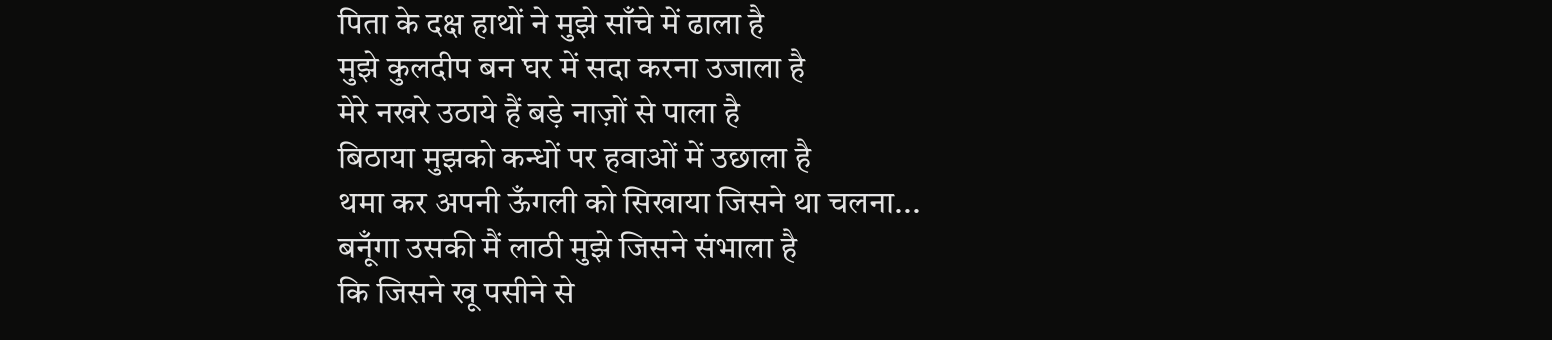पिता के दक्ष हाथों ने मुझे साँचे में ढाला है
मुझे कुलदीप बन घर में सदा करना उजाला है
मेरे नखरे उठाये हैं बड़े नाज़ों से पाला है
बिठाया मुझको कन्धों पर हवाओं में उछाला है
थमा कर अपनी ऊँगली को सिखाया जिसने था चलना...
बनूँगा उसकी मैं लाठी मुझे जिसने संभाला है
कि जिसने खू पसीने से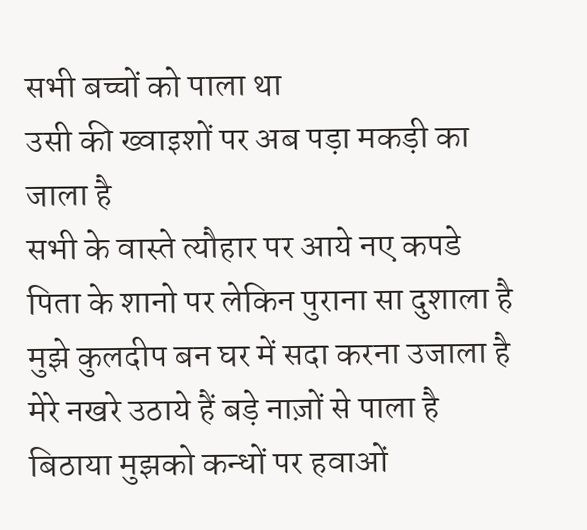सभी बच्चों को पाला था
उसी की ख्वाइशों पर अब पड़ा मकड़ी का जाला है
सभी के वास्ते त्यौहार पर आये नए कपडे
पिता के शानो पर लेकिन पुराना सा दुशाला है
मुझे कुलदीप बन घर में सदा करना उजाला है
मेरे नखरे उठाये हैं बड़े नाज़ों से पाला है
बिठाया मुझको कन्धों पर हवाओं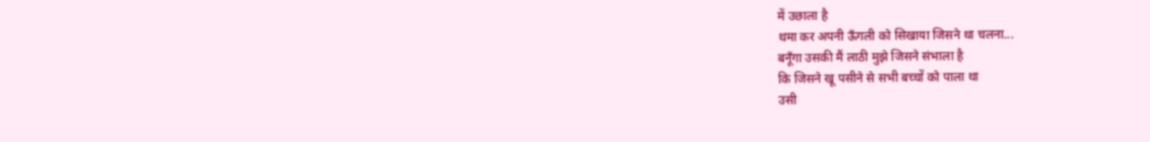में उछाला है
थमा कर अपनी ऊँगली को सिखाया जिसने था चलना...
बनूँगा उसकी मैं लाठी मुझे जिसने संभाला है
कि जिसने खू पसीने से सभी बच्चों को पाला था
उसी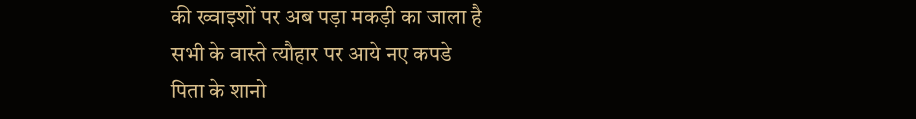की ख्वाइशों पर अब पड़ा मकड़ी का जाला है
सभी के वास्ते त्यौहार पर आये नए कपडे
पिता के शानो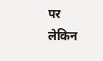पर लेकिन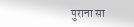पुराना सा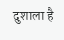दुशाला है